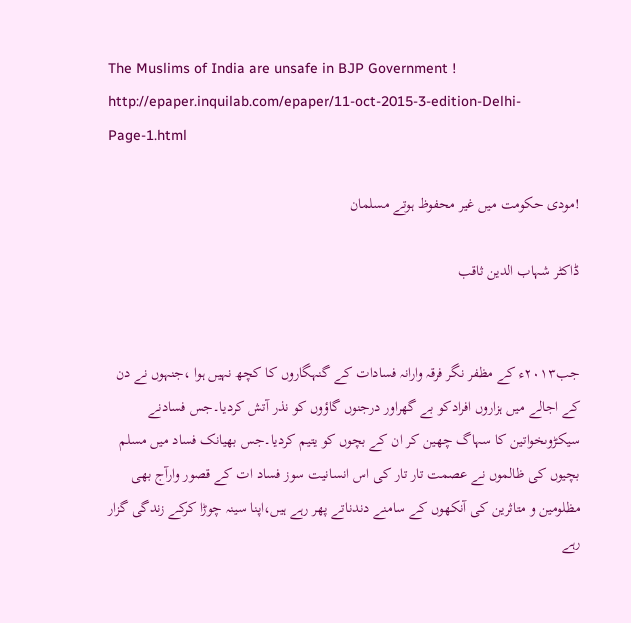The Muslims of India are unsafe in BJP Government ! http://epaper.inquilab.com/epaper/11-oct-2015-3-edition-Delhi-Page-1.html

!مودی حکومت میں غیر محفوظ ہوتے مسلمان

ڈاکٹر شہاب الدین ثاقب


جب۲۰۱۳ء کے مظفر نگر فرقہ وارانہ فسادات کے گنہگاروں کا کچھ نہیں ہوا ،جنہوں نے دن کے اجالے میں ہزاروں افرادکو بے گھراور درجنوں گاؤوں کو نذر آتش کردیا۔جس فسادنے سیکڑوںخواتین کا سہاگ چھین کر ان کے بچوں کو یتیم کردیا۔جس بھیانک فساد میں مسلم بچیوں کی ظالموں نے عصمت تار تار کی اس انسانیت سوز فساد ات کے قصور وارآج بھی مظلومین و متاثرین کی آنکھوں کے سامنے دندناتے پھر رہے ہیں،اپنا سینہ چوڑا کرکے زندگی گزار رہے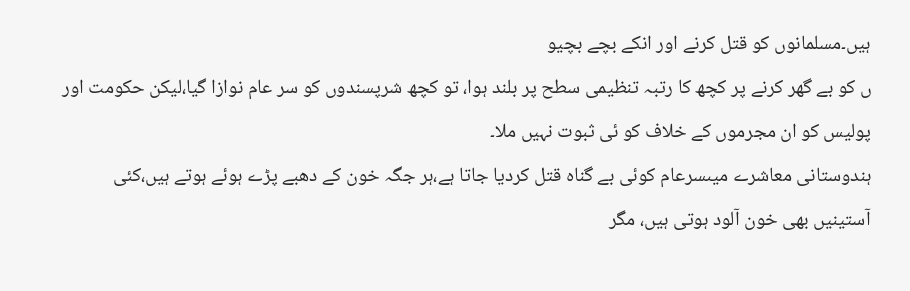ہیں۔مسلمانوں کو قتل کرنے اور انکے بچے بچیو
ں کو بے گھر کرنے پر کچھ کا رتبہ تنظیمی سطح پر بلند ہوا، تو کچھ شرپسندوں کو سر عام نوازا گیا،لیکن حکومت اور پولیس کو ان مجرموں کے خلاف کو ئی ثبوت نہیں ملا۔
ہندوستانی معاشرے میںسرعام کوئی بے گناہ قتل کردیا جاتا ہے،ہر جگہ خون کے دھبے پڑے ہوئے ہوتے ہیں،کئی آستینیں بھی خون آلود ہوتی ہیں، مگر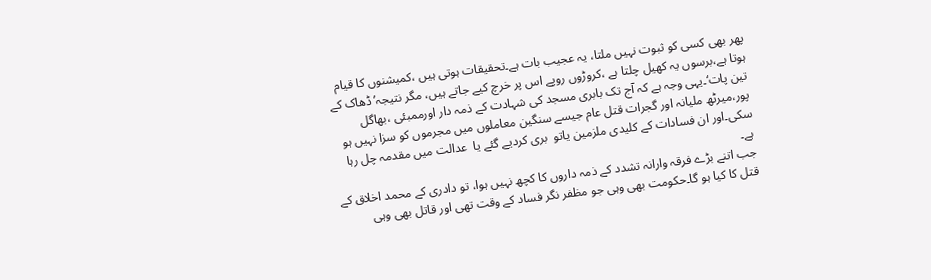پھر بھی کسی کو ثبوت نہیں ملتا، یہ عجیب بات ہے۔تحقیقات ہوتی ہیں ،کمیشنوں کا قیام ہوتا ہے،برسوں یہ کھیل چلتا ہے ،کروڑوں روپے اس پر خرچ کیے جاتے ہیں، مگر نتیجہ’ ڈھاک کے تین پات‘۔یہی وجہ ہے کہ آج تک بابری مسجد کی شہادت کے ذمہ دار اورممبئی ،بھاگل پور،میرٹھ ملیانہ اور گجرات قتل عام جیسے سنگین معاملوں میں مجرموں کو سزا نہیں ہو سکی۔اور ان فسادات کے کلیدی ملزمین یاتو  بری کردیے گئے یا  عدالت میں مقدمہ چل رہا ہے۔
جب اتنے بڑے فرقہ وارانہ تشدد کے ذمہ داروں کا کچھ نہیں ہوا، تو دادری کے محمد اخلاق کے قتل کا کیا ہو گا۔حکومت بھی وہی جو مظفر نگر فساد کے وقت تھی اور قاتل بھی وہی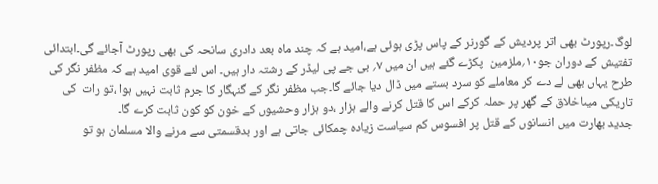لوگ۔رپورٹ بھی اتر پردیش کے گورنر کے پاس پڑی ہوئی ہے،امید ہے کہ چند ماہ بعد دادری سانحہ کی بھی رپورٹ آجائے گی۔ابتدائی تفتیش کے دوران جو۱۰؍ملزمین  پکڑے گئے ہیں ان میں ۷؍ بی جے پی لیڈر کے رشتہ دار ہیں۔ اس لئے قوی امید ہے کہ مظفر نگر کی طرح یہاں بھی لے دے کر معاملے کو سرد بستے میں ڈال دیا جائے گا۔جب مظفر نگر کے گنہگار کا جرم ثابت نہیں ہوا ،تو رات  کی تاریکی میںاخلاق کے گھر پر حملہ کرکے اس کا قتل کرنے والے ہزار ،دو ہزار وحشیوں کے خون کو کون ثابت کرے گا۔
جدید بھارت میں انسانوں کے قتل پر افسوس کم سیاست زیادہ چمکائی جاتی ہے اور بدقسمتی سے مرنے والا مسلمان ہو تو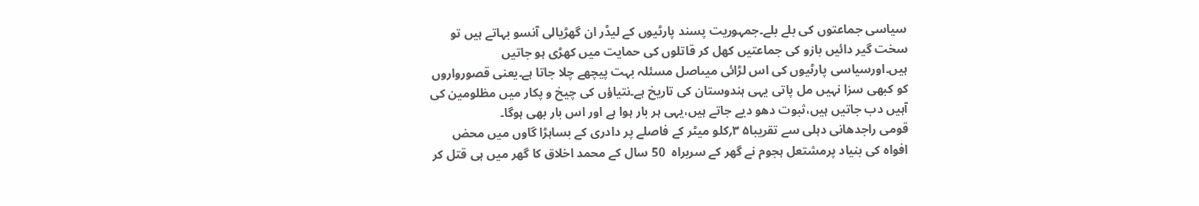سیاسی جماعتوں کی بلے بلے۔جمہوریت پسند پارٹیوں کے لیڈر ان گھڑیالی آنسو بہاتے ہیں تو سخت گیر دائیں بازو کی جماعتیں کھل کر قاتلوں کی حمایت میں کھڑی ہو جاتیں ہیں۔اورسیاسی پارٹیوں کی اس لڑائی میںاصل مسئلہ بہت پیچھے چلا جاتا ہے۔یعنی قصورواروں کو کبھی سزا نہیں مل پاتی یہی ہندوستان کی تاریخ ہے۔نتیاؤں کی چیخ و پکار میں مظلومین کی آہیں دب جاتیں ہیں،ثبوت دھو دیے جاتے ہیں،یہی ہر بار ہوا ہے اور اس بار بھی ہوگا۔
قومی راجدھانی دہلی سے تقریبا۵ ۳؍کلو میٹر کے فاصلے پر دادری کے بساہڑا گاوں میں محض افواہ کی بنیاد پرمشتعل ہجوم نے گھر کے سربراہ  50 سال کے محمد اخلاق کا گھر میں ہی قتل کر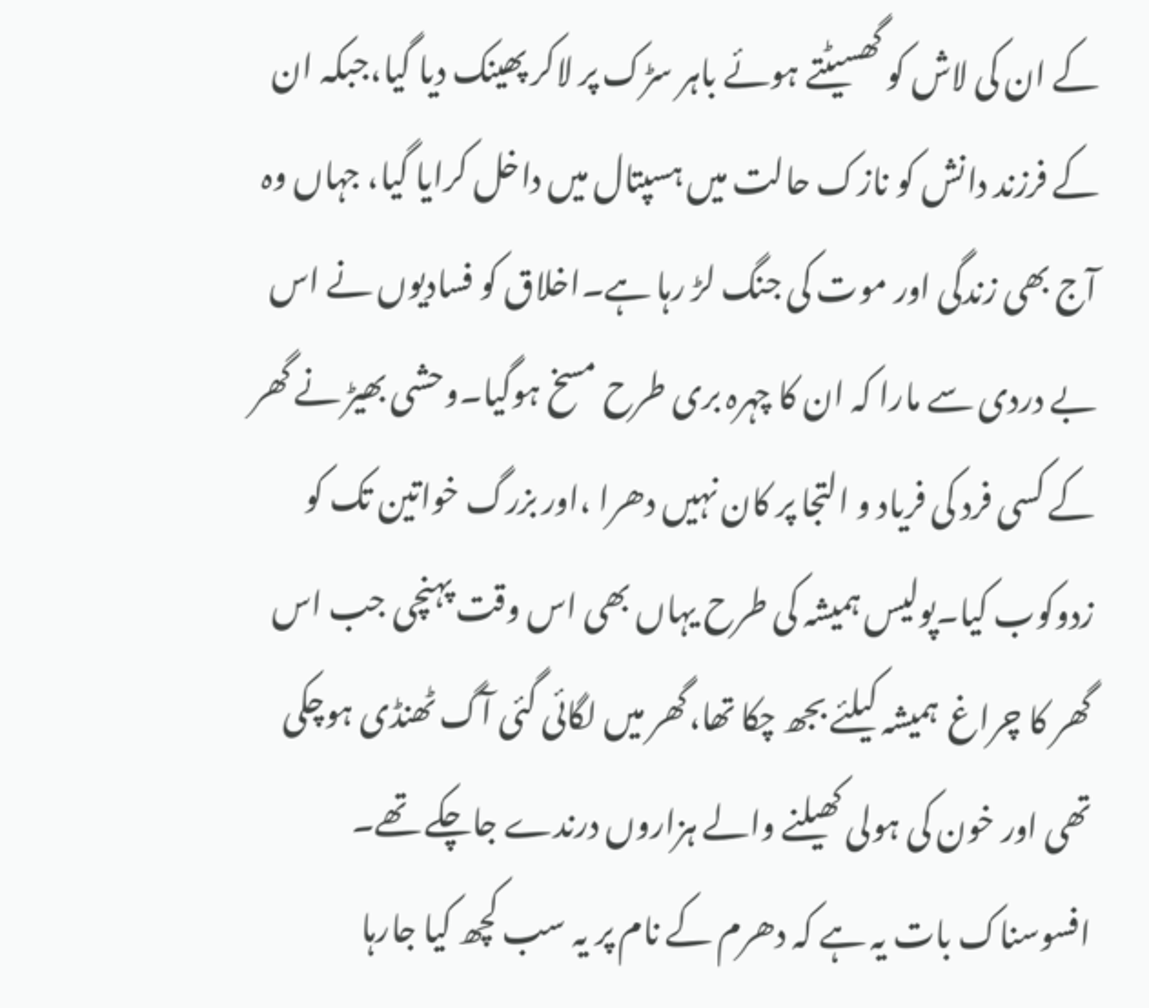کے ان کی لاش کو گھسیٹتے ہوئے باہر سڑک پر لاکر پھینک دیا گیا،جبکہ ان کے فرزند دانش کو نازک حالت میں ہسپتال میں داخل کرایا گیا، جہاں وہ آج بھی زندگی اور موت کی جنگ لڑ رہا ہے۔اخلاق کو فسادیوں نے اس بے دردی سے مارا کہ ان کا چہرہ بری طرح مسخ ہوگیا۔وحشی بھیڑ نے گھر کے کسی فرد کی فریاد و التجا پر کان نہیں دھرا ،اور بزرگ خواتین تک کو زدوکوب کیا۔پولیس ہمیشہ کی طرح یہاں بھی اس وقت پہنچی جب اس گھر کا چراغ  ہمیشہ کیلئے بجھ چکا تھا،گھر میں لگائی گئی آگ ٹھنڈی ہوچکی تھی اور خون کی ہولی کھیلنے والے ہزاروں درندے جاچکے تھے۔
افسوسناک بات یہ ہے کہ دھرم کے نام پر یہ سب کچھ کیا جارہا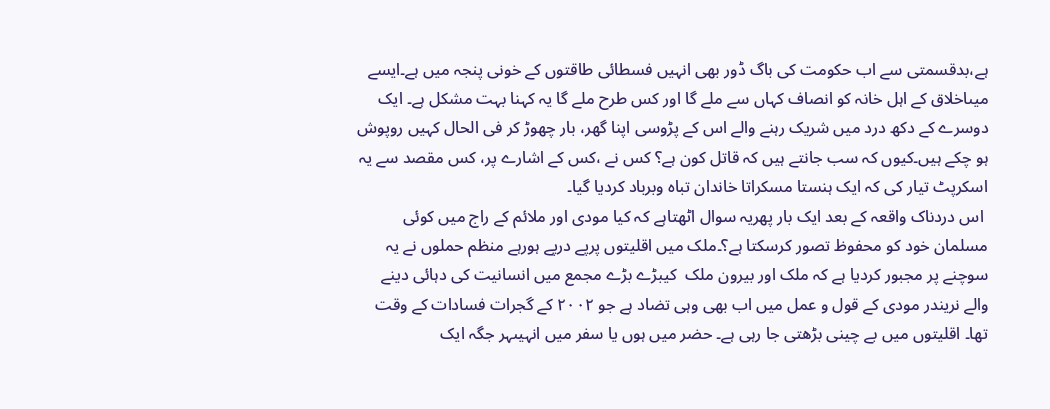ہے،بدقسمتی سے اب حکومت کی باگ ڈور بھی انہیں فسطائی طاقتوں کے خونی پنجہ میں ہے۔ایسے میںاخلاق کے اہل خانہ کو انصاف کہاں سے ملے گا اور کس طرح ملے گا یہ کہنا بہت مشکل ہے۔ ایک دوسرے کے دکھ درد میں شریک رہنے والے اس کے پڑوسی اپنا گھر، بار چھوڑ کر فی الحال کہیں روپوش ہو چکے ہیں۔کیوں کہ سب جانتے ہیں کہ قاتل کون ہے؟ کس نے ،کس کے اشارے پر، کس مقصد سے یہ اسکرپٹ تیار کی کہ ایک ہنستا مسکراتا خاندان تباہ وبرباد کردیا گیا۔
 اس دردناک واقعہ کے بعد ایک بار پھریہ سوال اٹھتاہے کہ کیا مودی اور ملائم کے راج میں کوئی مسلمان خود کو محفوظ تصور کرسکتا ہے؟۔ملک میں اقلیتوں پرپے درپے ہورہے منظم حملوں نے یہ سوچنے پر مجبور کردیا ہے کہ ملک اور بیرون ملک  کیبڑے بڑے مجمع میں انسانیت کی دہائی دینے والے نریندر مودی کے قول و عمل میں اب بھی وہی تضاد ہے جو ۲۰۰۲ کے گجرات فسادات کے وقت تھا۔ اقلیتوں میں بے چینی بڑھتی جا رہی ہے۔ حضر میں ہوں یا سفر میں انہیںہر جگہ ایک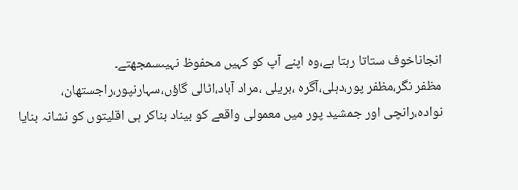انجاناخوف ستاتا رہتا ہے،وہ اپنے آپ کو کہیں محفوظ نہیںسمجھتے۔
مظفر نگر،مظفر پور،دہلی،آگرہ ،بریلی ،مراد آباد،اٹالی گاؤں،سہارنپور،راجستھان، نوادہ،رانچی اور جمشید پور میں معمولی واقعے کو بیناد بناکر ہی اقلیتوں کو نشانہ بنایا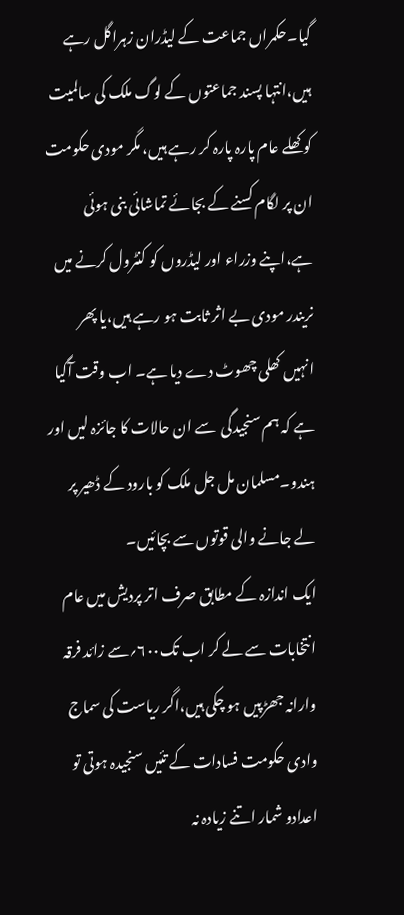گیا۔حکمراں جماعت کے لیڈران زہراگل رہے ہیں،انتہا پسند جماعتوں کے لوگ ملک کی سالمیت کو کھلے عام پارہ پارہ کر رہے ہیں، مگر مودی حکومت ان پر لگام کسنے کے بجائے تماشائی بنی ہوئی ہے،اپنے وزراء اور لیڈروں کو کنٹرول کرنے میں نریندر مودی بے اثر ثابت ہو رہے ہیں،یا پھر انہیں کھلی چھوٹ دے دیا ہے۔ اب وقت آگیا ہے کہ ہم سنجیدگی  سے ان حالات کا جائزہ لیں اور ہندو۔مسلمان مل جل ملک کو بارود کے ڈھیر پر لے جانے والی قوتوں سے بچائیں۔
ایک اندازہ کے مطابق صرف اتر پردیش میں عام انتخابات سے لے کر اب تک۶۰۰؍سے زائد فرقہ وارانہ جھڑپیں ہو چکی ہیں،اگر ریاست کی سماج وادی حکومت فسادات کے تئیں سنجیدہ ہوتی تو اعدادو شمار اتنے زیادہ نہ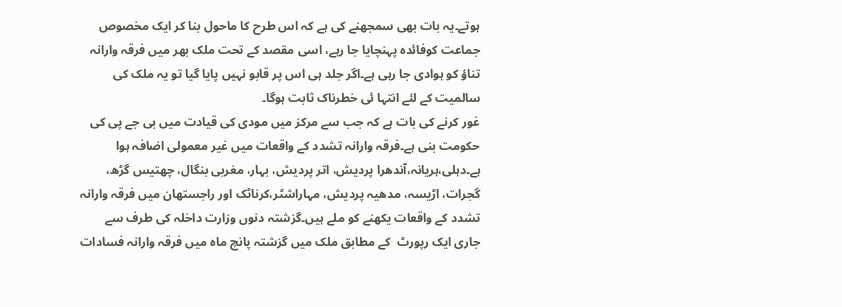ہوتے۔یہ بات بھی سمجھنے کی ہے کہ اس طرح کا ماحول بنا کر ایک مخصوص جماعت کوفائدہ پہنچایا جا رہے، اسی مقصد کے تحت ملک بھر میں فرقہ وارانہ تناؤ کو ہوادی جا رہی ہے۔اگر جلد ہی اس پر قابو نہیں پایا گیا تو یہ ملک کی سالمیت کے لئے انتہا ئی خطرناک ثابت ہوگا۔
غور کرنے کی بات ہے کہ جب سے مرکز میں مودی کی قیادت میں بی جے پی کی حکومت بنی ہے۔فرقہ وارانہ تشدد کے واقعات میں غیر معمولی اضافہ ہوا ہے۔دہلی،ہریانہ،آندھرا پردیش، اتر پردیش، بہار، مغربی بنگال، چھتیس گڑھ، گجرات، اڑیسہ، مدھیہ پردیش، مہاراشٹر،کرناٹک اور راجستھان میں فرقہ وارانہ تشدد کے واقعات یکھنے کو ملے ہیں۔گزشتہ دنوں وزارت داخلہ کی طرف سے جاری ایک رپورٹ  کے مطابق ملک میں گزشتہ پانچ ماہ میں فرقہ وارانہ فسادات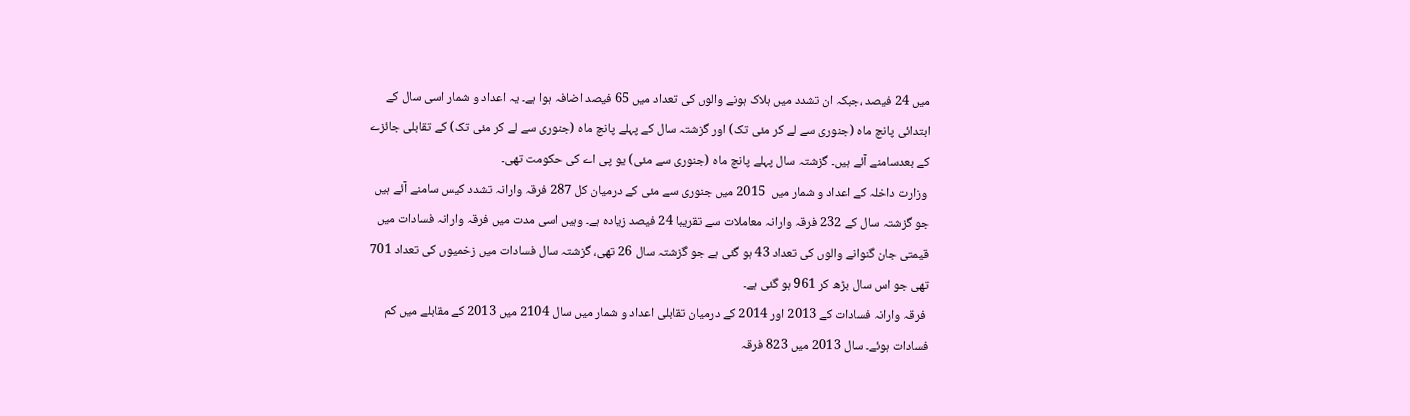میں 24 فیصد ،جبکہ ان تشدد میں ہلاک ہونے والوں کی تعداد میں 65 فیصد اضافہ ہوا ہے۔ یہ اعداد و شمار اسی سال کے ابتدائی پانچ ماہ (جنوری سے لے کر مئی تک) اور گزشتہ سال کے پہلے پانچ ماہ (جنوری سے لے کر مئی تک) کے تقابلی جائزے کے بعدسامنے آئے ہیں۔ گزشتہ سال پہلے پانچ ماہ (جنوری سے مئی) یو پی اے کی حکومت تھی۔
 وزارت داخلہ کے اعداد و شمار میں  2015 میں جنوری سے مئی کے درمیان کل 287 فرقہ وارانہ تشدد کیس سامنے آئے ہیں جو گزشتہ سال کے 232 فرقہ وارانہ معاملات سے تقریبا 24 فیصد زیادہ ہے۔ وہیں اسی مدت میں فرقہ وارانہ فسادات میں قیمتی جان گنوانے والوں کی تعداد 43 ہو گئی ہے جو گزشتہ سال 26 تھی، گزشتہ سال فسادات میں زخمیوں کی تعداد 701 تھی جو اس سال بڑھ کر 961 ہو گئی ہے۔
 فرقہ وارانہ فسادات کے 2013 اور 2014 کے درمیان تقابلی اعداد و شمار میں سال 2104 میں 2013 کے مقابلے میں کم فسادات ہوئے۔ سال 2013 میں 823 فرقہ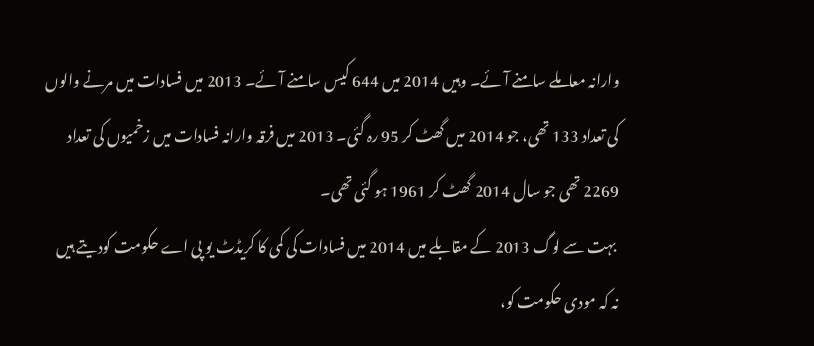وارانہ معاملے سامنے آئے۔ وہیں 2014 میں 644 کیس سامنے آئے۔ 2013 میں فسادات میں مرنے والوں کی تعداد 133 تھی، جو 2014 میں گھٹ کر 95 رہ گئی۔ 2013 میں فرقہ وارانہ فسادات میں زخمیوں کی تعداد 2269 تھی جو سال 2014 گھٹ کر 1961 ہو گئی تھی۔
 بہت سے لوگ 2013 کے مقابلے میں 2014 میں فسادات کی کمی کا کریڈٹ یو پی اے حکومت کودیتے ہیں نہ کہ مودی حکومت کو،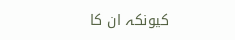کیونکہ ان کا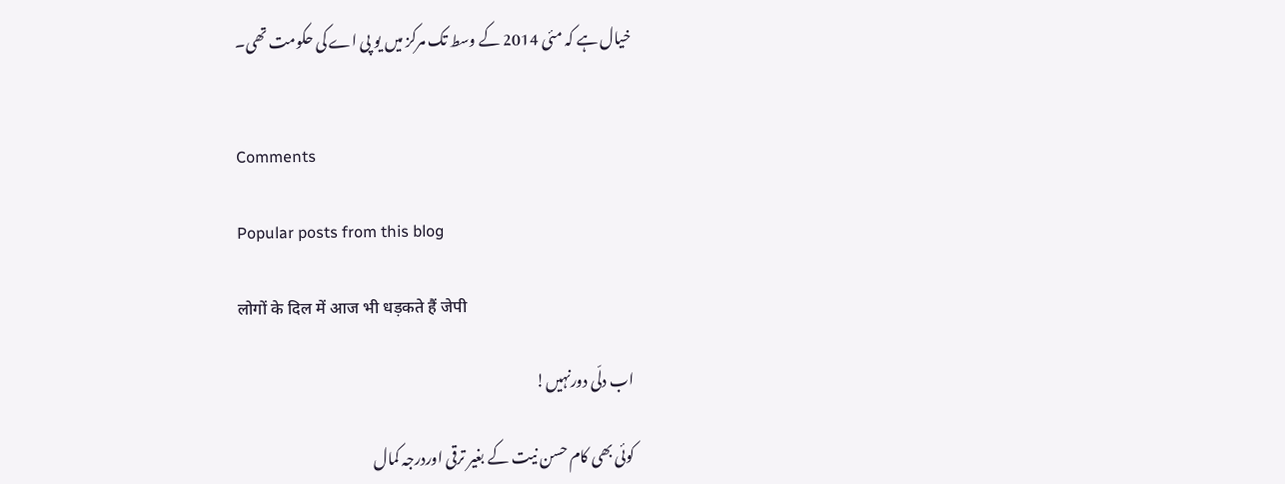خیال ہے کہ مئی 2014 کے وسط تک مرکز میں یو پی اے کی حکومت تھی۔


Comments

Popular posts from this blog

लोगों के दिल में आज भी धड़कते हैं जेपी

اب دلّی دورنہیں!

کوئی بھی کام حسن نیت کے بغیر ترقی اوردرجہ کمال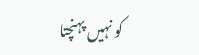کو نہیں پہنچتا